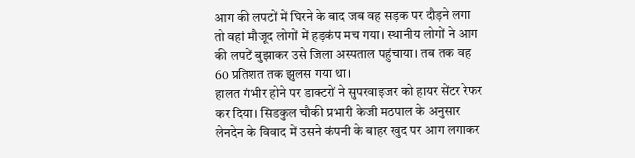आग की लपटों में घिरने के बाद जब वह सड़क पर दौड़ने लगा तो वहां मौजूद लोगों में हड़कंप मच गया। स्थानीय लोगों ने आग की लपटें बुझाकर उसे जिला अस्पताल पहुंचाया। तब तक वह 60 प्रतिशत तक झुलस गया था।
हालत गंभीर होने पर डाक्टरों ने सुपरवाइजर को हायर सेंटर रेफर कर दिया। सिडकुल चौकी प्रभारी केजी मठपाल के अनुसार लेनदेन के विवाद में उसने कंपनी के बाहर खुद पर आग लगाकर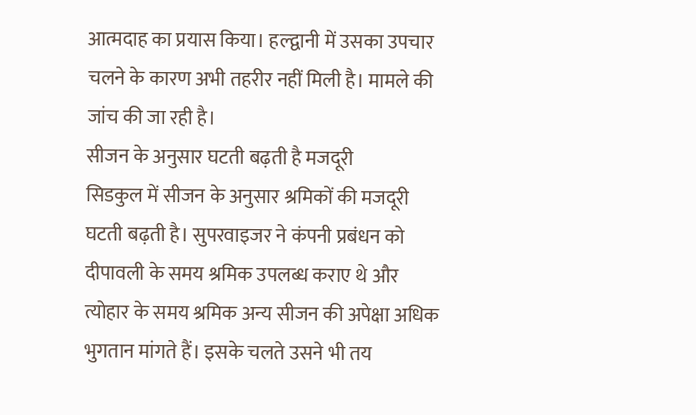आत्मदाह का प्रयास किया। हल्द्वानी में उसका उपचार चलने के कारण अभी तहरीर नहीं मिली है। मामले की जांच की जा रही है।
सीजन के अनुसार घटती बढ़ती है मजदूरी
सिडकुल में सीजन के अनुसार श्रमिकों की मजदूरी घटती बढ़ती है। सुपरवाइजर ने कंपनी प्रबंधन को दीपावली के समय श्रमिक उपलब्ध कराए थे और त्योहार के समय श्रमिक अन्य सीजन की अपेक्षा अधिक भुगतान मांगते हैं। इसके चलते उसने भी तय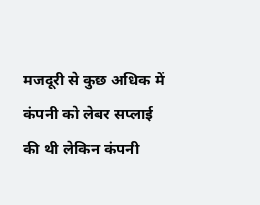मजदूरी से कुछ अधिक में कंपनी को लेबर सप्लाई की थी लेकिन कंपनी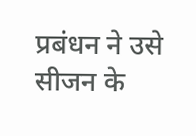प्रबंधन ने उसे सीजन के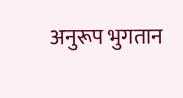अनुरूप भुगतान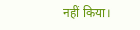नहीं किया।